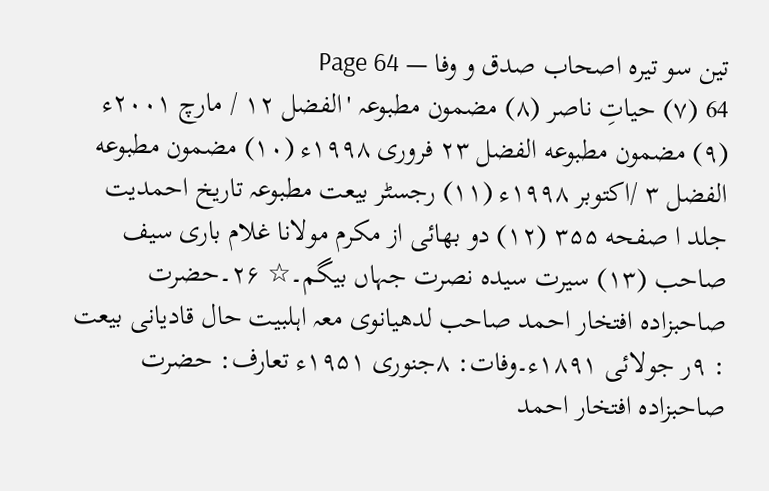تین سو تیرہ اصحاب صدق و وفا — Page 64
64 (۷) حیاتِ ناصر (۸) مضمون مطبوعہ 'الفضل ۱۲ / مارچ ۲۰۰۱ء (۹) مضمون مطبوعه الفضل ۲۳ فروری ۱۹۹۸ء (۱۰) مضمون مطبوعه الفضل ۳ /اکتوبر ۱۹۹۸ء (۱۱) رجسٹر بیعت مطبوعہ تاریخ احمدیت جلد ا صفحه ۳۵۵ (۱۲) دو بھائی از مکرم مولانا غلام باری سیف صاحب (۱۳) سیرت سیدہ نصرت جہاں بیگم۔☆ ۲۶۔حضرت صاحبزادہ افتخار احمد صاحب لدھیانوی معہ اہلبیت حال قادیانی بیعت : ۹ر جولائی ۱۸۹۱ء۔وفات: ۸جنوری ۱۹۵۱ء تعارف: حضرت صاحبزادہ افتخار احمد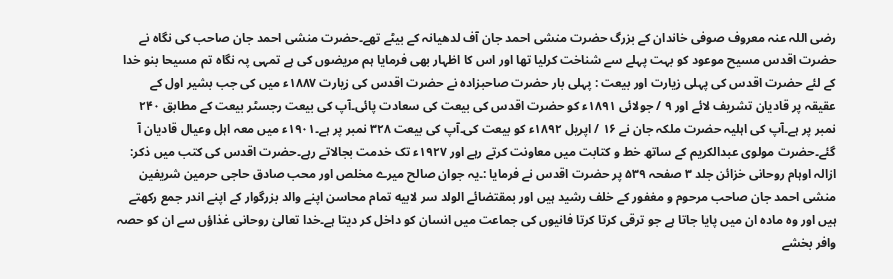رضی اللہ عنہ معروف صوفی خاندان کے بزرگ حضرت منشی احمد جان آف لدھیانہ کے بیٹے تھے۔حضرت منشی احمد جان صاحب کی نگاہ نے حضرت اقدس مسیح موعود کو بہت پہلے سے شناخت کرلیا تھا اور اس کا اظہار بھی فرمایا ہم مریضوں کی ہے تمہی پہ نگاہ تم مسیحا بنو خدا کے لئے حضرت اقدس کی پہلی زیارت اور بیعت : پہلی بار حضرت صاحبزادہ نے حضرت اقدس کی زیارت ۱۸۸۷ء میں کی جب بشیر اول کے عقیقہ پر قادیان تشریف لائے اور ۹ / جولائی ۱۸۹۱ء کو حضرت اقدس کی بیعت کی سعادت پائی۔آپ کی بیعت رجسٹر بیعت کے مطابق ۲۴۰ نمبر پر ہے۔آپ کی اہلیہ حضرت ملکہ جان نے ۱۶ / اپریل ۱۸۹۲ء کو بیعت کی۔آپ کی بیعت ۳۲۸ نمبر پر ہے۔۱۹۰۱ء میں معہ اہل وعیال قادیان آ گئے۔حضرت مولوی عبدالکریم کے ساتھ خط و کتابت میں معاونت کرتے رہے اور ۱۹۲۷ء تک خدمت بجالاتے رہے۔حضرت اقدس کی کتب میں ذکر: ازالہ اوہام روحانی خزائن جلد ۳ صفحہ ۵۳۹ پر حضرت اقدس نے فرمایا :۔یہ جوان صالح میرے مخلص اور محب صادق حاجی حرمین شریفین منشی احمد جان صاحب مرحوم و مغفور کے خلف رشید ہیں اور بمقتضائے الولد سر لابیه تمام محاسن اپنے والد بزرگوار کے اپنے اندر جمع رکھتے ہیں اور وہ مادہ ان میں پایا جاتا ہے جو ترقی کرتا کرتا فانیوں کی جماعت میں انسان کو داخل کر دیتا ہے۔خدا تعالیٰ روحانی غذاؤں سے ان کو حصہ وافر بخشے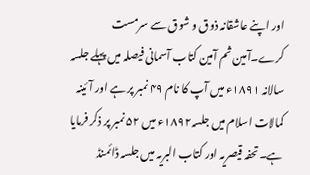اور اپنے عاشقانہ ذوق و شوق سے سرمست کرے۔آمین ثم آمین کتاب آسمانی فیصلہ میں پہلے جلسہ سالانہ ۱۸۹۱ء میں آپ کا نام ۴۹ نمبر پر ہے اور آئینہ کمالات اسلام میں جلسہ۱۸۹۲ء میں ۵۲ نمبر پر ذکر فرمایا ہے۔تحفہ قیصریہ اور کتاب البریہ میں جلسہ ڈائمنڈ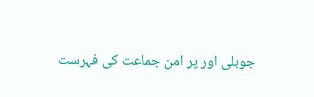جوبلی اور پر امن جماعت کی فہرست